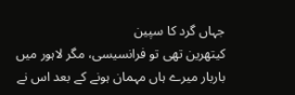جہاں گرد کا سپین
کیتھرین تھی تو فرانسیسی، مگر لاہور میں باربار میرے ہاں مہمان ہونے کے بعد اس نے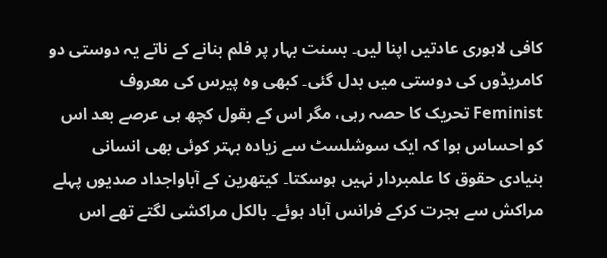کافی لاہوری عادتیں اپنا لیں۔ بسنت بہار پر فلم بنانے کے ناتے یہ دوستی دو کامریڈوں کی دوستی میں بدل گئی۔ کبھی وہ پیرس کی معروف Feminist تحریک کا حصہ رہی، مگر اس کے بقول کچھ ہی عرصے بعد اس کو احساس ہوا کہ ایک سوشلسٹ سے زیادہ بہتر کوئی بھی انسانی بنیادی حقوق کا علمبردار نہیں ہوسکتا۔ کیتھرین کے آباواجداد صدیوں پہلے مراکش سے ہجرت کرکے فرانس آباد ہوئے۔ بالکل مراکشی لگتے تھے اس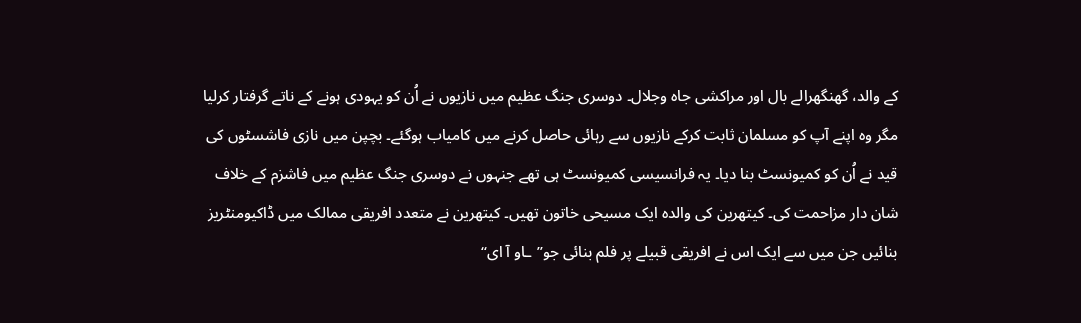کے والد، گھنگھرالے بال اور مراکشی جاہ وجلال۔ دوسری جنگ عظیم میں نازیوں نے اُن کو یہودی ہونے کے ناتے گرفتار کرلیا مگر وہ اپنے آپ کو مسلمان ثابت کرکے نازیوں سے رہائی حاصل کرنے میں کامیاب ہوگئے۔ بچپن میں نازی فاشسٹوں کی قید نے اُن کو کمیونسٹ بنا دیا۔ یہ فرانسیسی کمیونسٹ ہی تھے جنہوں نے دوسری جنگ عظیم میں فاشزم کے خلاف شان دار مزاحمت کی۔ کیتھرین کی والدہ ایک مسیحی خاتون تھیں۔ کیتھرین نے متعدد افریقی ممالک میں ڈاکیومنٹریز بنائیں جن میں سے ایک اس نے افریقی قبیلے پر فلم بنائی جو’’ـاو آ ای‘‘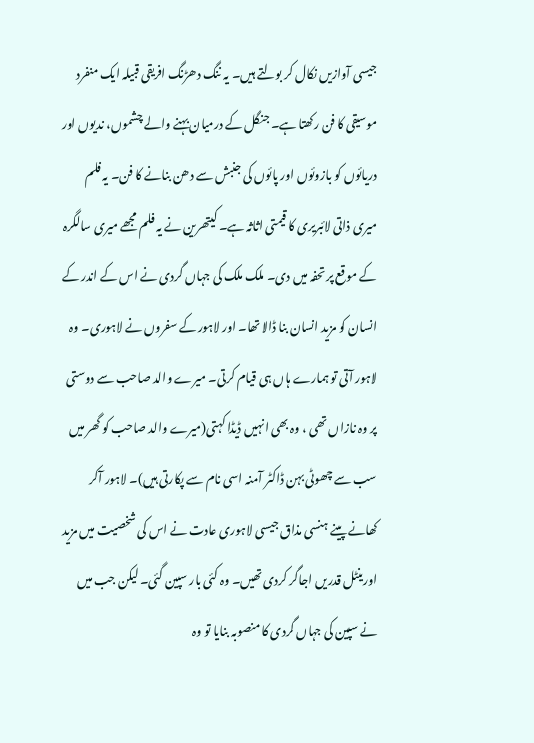جیسی آوازیں نکال کر بولتے ہیں۔ یہ ننگ دھڑنگ افریقی قبیلہ ایک منفرد موسیقی کا فن رکھتا ہے۔ جنگل کے درمیان بہنے والے چشموں، ندیوں اور دریائوں کو بازوئوں اور پائوں کی جنبش سے دھن بنانے کا فن۔ یہ فلم میری ذاتی لائبریری کا قیمتی اثاثہ ہے۔ کیتھرین نے یہ فلم مجھے میری سالگرہ کے موقع پر تحفہ میں دی۔ ملک ملک کی جہاں گردی نے اس کے اندر کے انسان کو مزید انسان بنا ڈالا تھا۔ اور لاہور کے سفروں نے لاہوری۔ وہ لاہور آتی تو ہمارے ہاں ہی قیام کرتی۔ میرے والد صاحب سے دوستی پر وہ نازاں تھی ، وہ بھی انہیں ڈیڈا کہتی(میرے والد صاحب کو گھر میں سب سے چھوٹی بہن ڈاکٹر آمنہ اسی نام سے پکارتی ہیں)۔ لاہور آکر کھانے پینے ہنسی مذاق جیسی لاہوری عادت نے اس کی شخصیت میں مزید اورینٹل قدریں اجاگر کردی تھیں۔ وہ کئی بار سپین گئی۔ لیکن جب میں نے سپین کی جہاں گردی کا منصوبہ بنایا تو وہ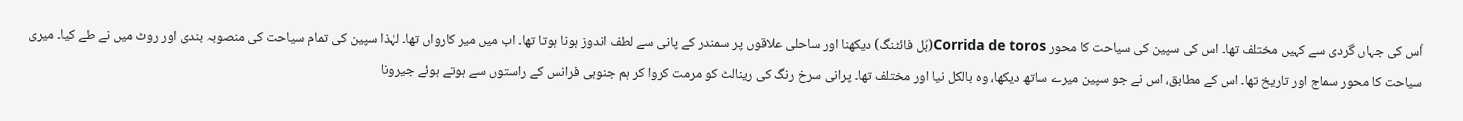اُس کی جہاں گردی سے کہیں مختلف تھا۔ اس کی سپین کی سیاحت کا محور Corrida de toros(بُل فائٹنگ) دیکھنا اور ساحلی علاقوں پر سمندر کے پانی سے لطف اندوز ہونا ہوتا تھا۔ اب میں میر کارواں تھا۔ لہٰذا سپین کی تمام سیاحت کی منصوبہ بندی اور روٹ میں نے طے کیا۔ میری سیاحت کا محور سماج اور تاریخ تھا۔ اس کے مطابق، اس نے جو سپین میرے ساتھ دیکھا، وہ بالکل نیا اور مختلف تھا۔ پرانی سرخ رنگ کی رینالٹ کو مرمت کروا کر ہم جنوبی فرانس کے راستوں سے ہوتے ہوئے جیرونا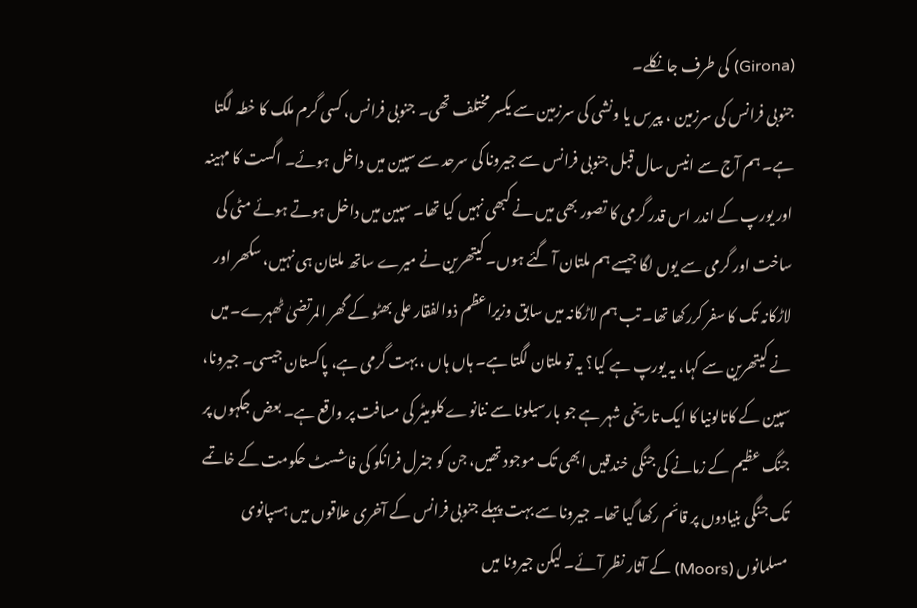(Girona) کی طرف جا نکلے۔
جنوبی فرانس کی سرزمین ، پیرس یا ونشی کی سرزمین سے یکسر مختلف تھی۔ جنوبی فرانس، کسی گرم ملک کا خطہ لگتا ہے۔ ہم آج سے انیس سال قبل جنوبی فرانس سے جیرونا کی سرحد سے سپین میں داخل ہوئے۔ اگست کا مہینہ اور یورپ کے اندر اس قدر گرمی کا تصور بھی میں نے کبھی نہیں کیا تھا۔ سپین میں داخل ہوتے ہوئے مٹی کی ساخت اور گرمی سے یوں لگا جیسے ہم ملتان آ گئے ہوں۔ کیتھرین نے میرے ساتھ ملتان ہی نہیں، سکھر اور لاڑکانہ تک کا سفر کررکھا تھا۔ تب ہم لاڑکانہ میں سابق وزیراعظم ذوالفقار علی بھٹو کے گھر المرتضیٰ ٹھہرے۔میں نے کیتھرین سے کہا، یہ یورپ ہے کیا؟ یہ تو ملتان لگتا ہے۔ ہاں ہاں ، بہت گرمی ہے، پاکستان جیسی۔ جیرونا، سپین کے کاتالونیا کا ایک تاریخی شہر ہے جو بارسیلونا سے ننانوے کلومیٹر کی مسافت پر واقع ہے۔ بعض جگہوں پر جنگ عظیم کے زمانے کی جنگی خندقیں ابھی تک موجود تھیں، جن کو جنرل فرانکو کی فاشسٹ حکومت کے خاتمے تک جنگی بنیادوں پر قائم رکھا گیا تھا۔ جیرونا سے بہت پہلے جنوبی فرانس کے آخری علاقوں میں ہسپانوی مسلمانوں (Moors) کے آثار نظر آئے۔ لیکن جیرونا میں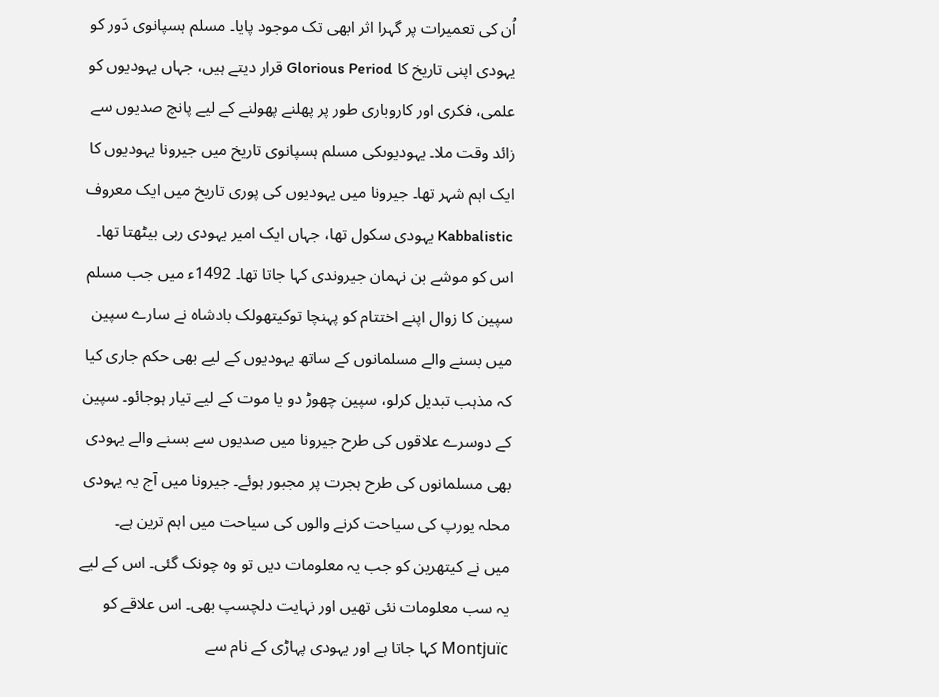اُن کی تعمیرات پر گہرا اثر ابھی تک موجود پایا۔ مسلم ہسپانوی دَور کو یہودی اپنی تاریخ کا Glorious Period قرار دیتے ہیں، جہاں یہودیوں کو علمی، فکری اور کاروباری طور پر پھلنے پھولنے کے لیے پانچ صدیوں سے زائد وقت ملا۔ یہودیوںکی مسلم ہسپانوی تاریخ میں جیرونا یہودیوں کا ایک اہم شہر تھا۔ جیرونا میں یہودیوں کی پوری تاریخ میں ایک معروف Kabbalistic یہودی سکول تھا، جہاں ایک امیر یہودی ربی بیٹھتا تھا۔ اس کو موشے بن نہمان جیروندی کہا جاتا تھا۔ 1492ء میں جب مسلم سپین کا زوال اپنے اختتام کو پہنچا توکیتھولک بادشاہ نے سارے سپین میں بسنے والے مسلمانوں کے ساتھ یہودیوں کے لیے بھی حکم جاری کیا کہ مذہب تبدیل کرلو، سپین چھوڑ دو یا موت کے لیے تیار ہوجائو۔ سپین کے دوسرے علاقوں کی طرح جیرونا میں صدیوں سے بسنے والے یہودی بھی مسلمانوں کی طرح ہجرت پر مجبور ہوئے۔ جیرونا میں آج یہ یہودی محلہ یورپ کی سیاحت کرنے والوں کی سیاحت میں اہم ترین ہے۔
میں نے کیتھرین کو جب یہ معلومات دیں تو وہ چونک گئی۔ اس کے لیے یہ سب معلومات نئی تھیں اور نہایت دلچسپ بھی۔ اس علاقے کو Montjuïc کہا جاتا ہے اور یہودی پہاڑی کے نام سے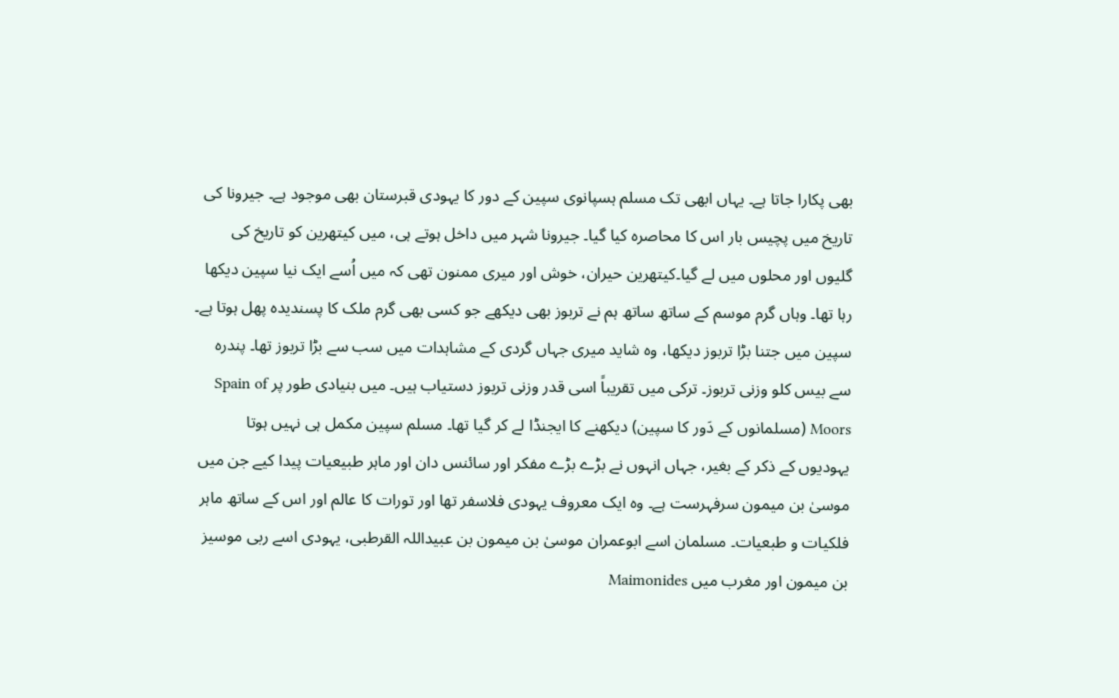بھی پکارا جاتا ہے۔ یہاں ابھی تک مسلم ہسپانوی سپین کے دور کا یہودی قبرستان بھی موجود ہے۔ جیرونا کی تاریخ میں پچیس بار اس کا محاصرہ کیا گیا۔ جیرونا شہر میں داخل ہوتے ہی، میں کیتھرین کو تاریخ کی گلیوں اور محلوں میں لے گیا۔کیتھرین حیران، خوش اور میری ممنون تھی کہ میں اُسے ایک نیا سپین دیکھا رہا تھا۔ وہاں گرم موسم کے ساتھ ساتھ ہم نے تربوز بھی دیکھے جو کسی بھی گرم ملک کا پسندیدہ پھل ہوتا ہے۔ سپین میں جتنا بڑا تربوز دیکھا، وہ شاید میری جہاں گردی کے مشاہدات میں سب سے بڑا تربوز تھا۔ پندرہ سے بیس کلو وزنی تربوز۔ ترکی میں تقریباً اسی قدر وزنی تربوز دستیاب ہیں۔ میں بنیادی طور پر Spain of Moors (مسلمانوں کے دَور کا سپین) دیکھنے کا ایجنڈا لے کر گیا تھا۔ مسلم سپین مکمل ہی نہیں ہوتا یہودیوں کے ذکر کے بغیر، جہاں انہوں نے بڑے بڑے مفکر اور سائنس دان اور ماہر طبیعیات پیدا کیے جن میں موسیٰ بن میمون سرفہرست ہے۔ وہ ایک معروف یہودی فلاسفر تھا اور تورات کا عالم اور اس کے ساتھ ماہر فلکیات و طبعیات۔ مسلمان اسے ابوعمران موسیٰ بن میمون بن عبیداللہ القرطبی، یہودی اسے ربی موسیز بن میمون اور مغرب میں Maimonides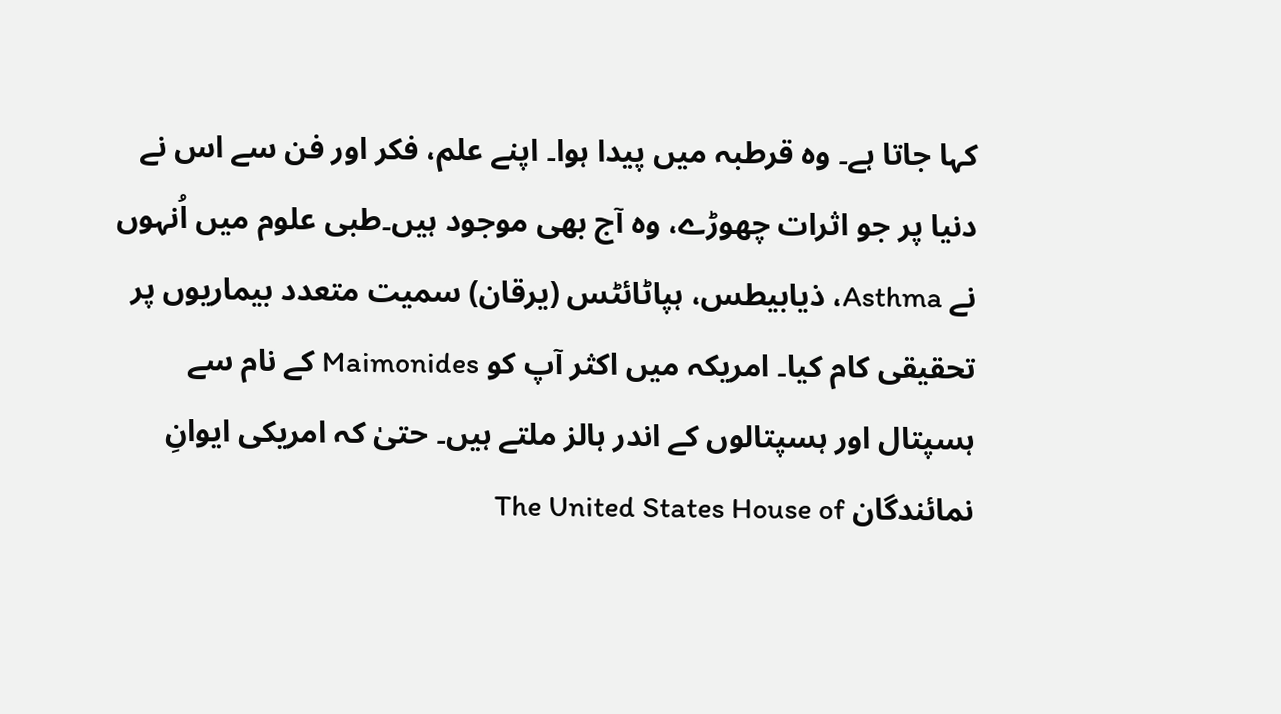کہا جاتا ہے۔ وہ قرطبہ میں پیدا ہوا۔ اپنے علم، فکر اور فن سے اس نے دنیا پر جو اثرات چھوڑے، وہ آج بھی موجود ہیں۔طبی علوم میں اُنہوں نے Asthma، ذیابیطس، ہپاٹائٹس (یرقان) سمیت متعدد بیماریوں پر تحقیقی کام کیا۔ امریکہ میں اکثر آپ کو Maimonides کے نام سے ہسپتال اور ہسپتالوں کے اندر ہالز ملتے ہیں۔ حتیٰ کہ امریکی ایوانِ نمائندگان The United States House of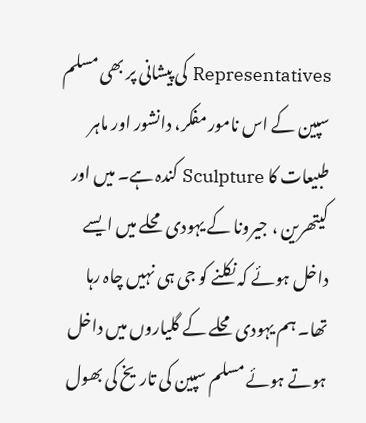Representatives کی پیشانی پر بھی مسلم سپین کے اس نامور مفکر، دانشور اور ماہر طبیعات کا Sculpture کندہ ہے۔ میں اور کیتھرین ، جیرونا کے یہودی محلے میں ایسے داخل ہوئے کہ نکلنے کو جی ہی نہیں چاہ رہا تھا۔ ہم یہودی محلے کے گلیاروں میں داخل ہوتے ہوئے مسلم سپین کی تاریخ کی بھول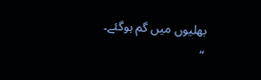بھلیوں میں گم ہوگئے۔
“